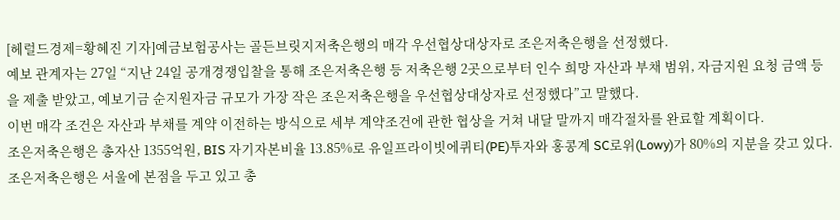[헤럴드경제=황혜진 기자]예금보험공사는 골든브릿지저축은행의 매각 우선협상대상자로 조은저축은행을 선정했다.
예보 관계자는 27일 “지난 24일 공개경쟁입찰을 통해 조은저축은행 등 저축은행 2곳으로부터 인수 희망 자산과 부채 범위, 자금지원 요청 금액 등을 제출 받았고, 예보기금 순지원자금 규모가 가장 작은 조은저축은행을 우선협상대상자로 선정했다”고 말했다.
이번 매각 조건은 자산과 부채를 계약 이전하는 방식으로 세부 계약조건에 관한 협상을 거쳐 내달 말까지 매각절차를 완료할 계획이다.
조은저축은행은 총자산 1355억원, BIS 자기자본비율 13.85%로 유일프라이빗에퀴티(PE)투자와 홍콩계 SC로위(Lowy)가 80%의 지분을 갖고 있다.
조은저축은행은 서울에 본점을 두고 있고 총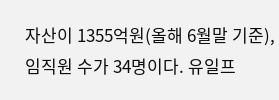자산이 1355억원(올해 6월말 기준), 임직원 수가 34명이다. 유일프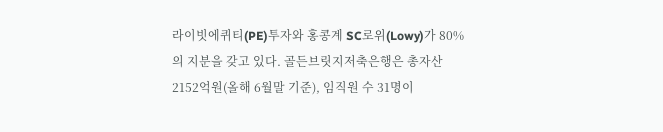라이빗에퀴티(PE)투자와 홍콩계 SC로위(Lowy)가 80%의 지분을 갖고 있다. 골든브릿지저축은행은 총자산 2152억원(올해 6월말 기준), 임직원 수 31명이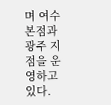며 여수 본점과 광주 지점을 운영하고 있다.